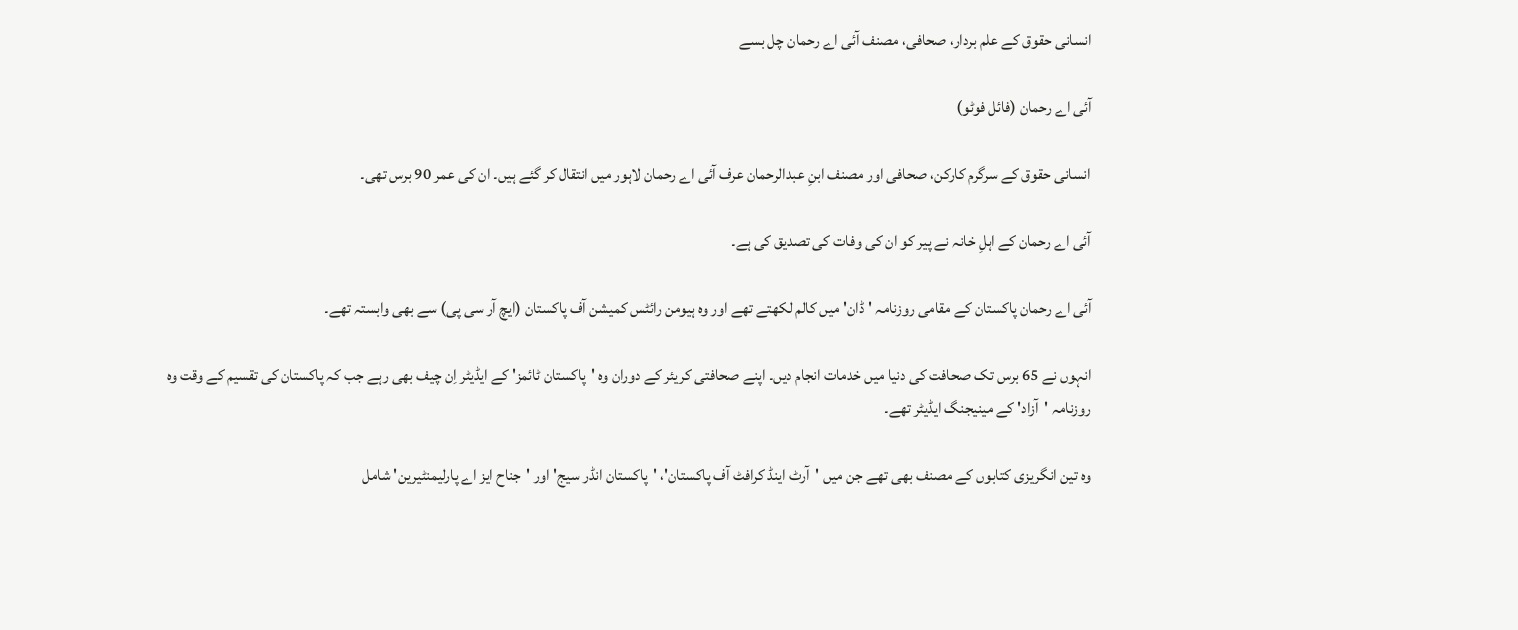انسانی حقوق کے علم بردار، صحافی، مصنف آئی اے رحمان چل بسے

آئی اے رحمان (فائل فوٹو)

انسانی حقوق کے سرگرم کارکن، صحافی اور مصنف ابنِ عبدالرحمان عرف آئی اے رحمان لاہور میں انتقال کر گئے ہیں۔ ان کی عمر 90 برس تھی۔

آئی اے رحمان کے اہلِ خانہ نے پیر کو ان کی وفات کی تصدیق کی ہے۔

آئی اے رحمان پاکستان کے مقامی روزنامہ 'ڈان' میں کالم لکھتے تھے اور وہ ہیومن رائٹس کمیشن آف پاکستان (ایچ آر سی پی) سے بھی وابستہ تھے۔

انہوں نے 65 برس تک صحافت کی دنیا میں خدمات انجام دیں۔ اپنے صحافتی کریئر کے دوران وہ 'پاکستان ٹائمز' کے ایڈیٹر اِن چیف بھی رہے جب کہ پاکستان کی تقسیم کے وقت وہ روزنامہ 'آزاد' کے مینیجنگ ایڈیٹر تھے۔

وہ تین انگریزی کتابوں کے مصنف بھی تھے جن میں 'آرٹ اینڈ کرافٹ آف پاکستان'، 'پاکستان انڈر سیج' اور 'جناح ایز اے پارلیمنٹیرین' شامل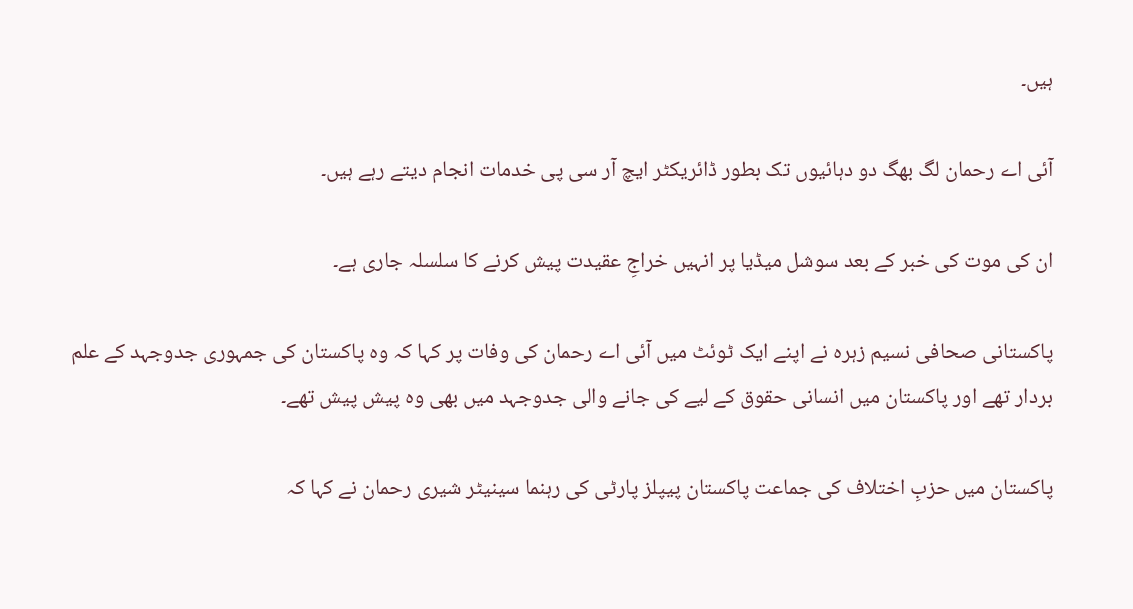ہیں۔

آئی اے رحمان لگ بھگ دو دہائیوں تک بطور ڈائریکٹر ایچ آر سی پی خدمات انجام دیتے رہے ہیں۔

ان کی موت کی خبر کے بعد سوشل میڈیا پر انہیں خراجِ عقیدت پیش کرنے کا سلسلہ جاری ہے۔

پاکستانی صحافی نسیم زہرہ نے اپنے ایک ٹوئٹ میں آئی اے رحمان کی وفات پر کہا کہ وہ پاکستان کی جمہوری جدوجہد کے علم بردار تھے اور پاکستان میں انسانی حقوق کے لیے کی جانے والی جدوجہد میں بھی وہ پیش پیش تھے۔

پاکستان میں حزبِ اختلاف کی جماعت پاکستان پیپلز پارٹی کی رہنما سینیٹر شیری رحمان نے کہا کہ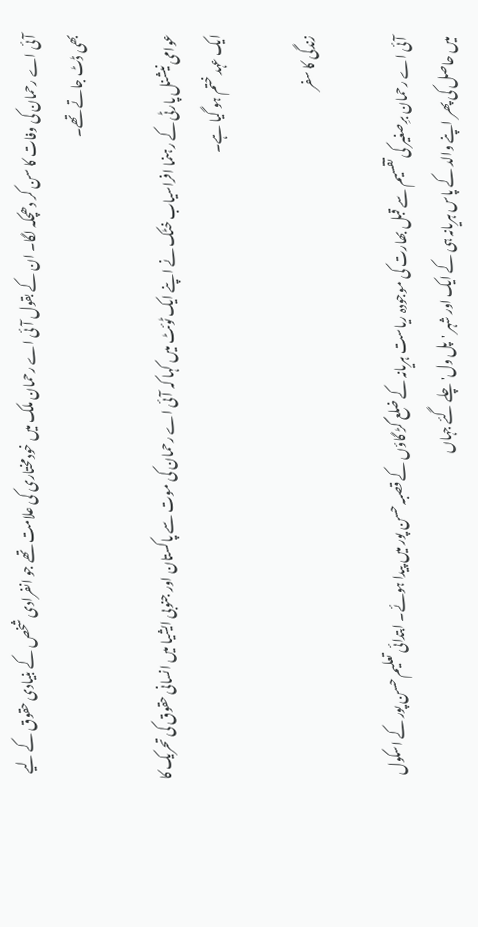آئی اے رحمان کی وفات کا سن کر دھچکہ لگا۔ ان کے بقول آئی اے رحمان ملک میں خودمختاری کی علامت تھے جو انفرادی شخص کے بنیادی حقوق کے لیے بھی ڈٹ جاتے تھے۔

عوامی نیشنل پارٹی کے رہنما افراسیاب خٹک نے اپنے ایک ٹوئٹ میں کہا کہ آئی اے رحمان کی موت سے پاکستان اور جنوبی ایشیا میں انسانی حقوق کی تحریک کا ایک عہد ختم ہو گیا ہے۔

زندگی کا سفر

آئی اے رحمان برِصغیر کی تقسیم سے قبل بھارت کی موجودہ ریاست ہریانہ کے ضلع گڑ گاؤں کے قصبہ حسن پور میں پیدا ہوئے۔ ابتدائی تعلیم حسن پور کے اسکول میں حاصل کی پھر اپنے والد کے پاس ہریانہ ہی کے ایک اور شہر 'پل ول' چلے گئے جہاں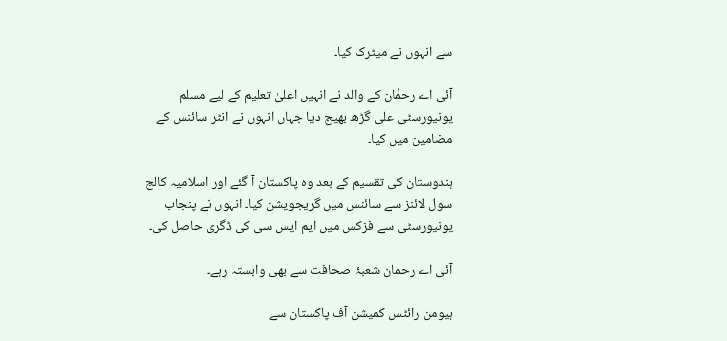سے انہوں نے میٹرک کیا۔

آئی اے رحمٰان کے والد نے انہیں اعلیٰ تعلیم کے لیے مسلم یونیورسٹی علی گڑھ بھیج دیا جہاں انہوں نے انٹر سائنس کے مضامین میں کیا۔

ہندوستان کی تقسیم کے بعد وہ پاکستان آ گئے اور اسلامیہ کالج سول لائنز سے سائنس میں گریجویشن کیا۔ انہوں نے پنجاب یونیورسٹی سے فزکس میں ایم ایس سی کی ڈگری حاصل کی۔

آئی اے رحمان شعبۂ صحافت سے بھی وابستہ رہے۔

ہیومن رائٹس کمیشن آف پاکستان سے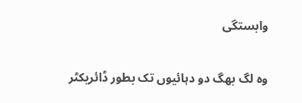وابستگی

وہ لگ بھگ دو دہائیوں تک بطور ڈائریکٹر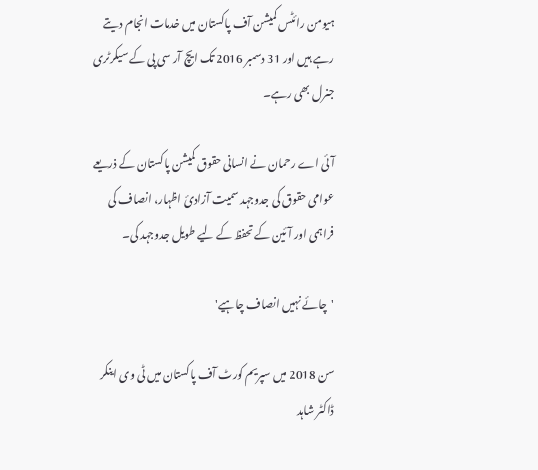ہیومن رائٹس کمیشن آف پاکستان میں خدمات انجام دیتے رہے ہیں اور 31 دسمبر 2016 تک ایچ آر سی پی کے سیکرٹری جنرل بھی رہے۔

آئی اے رحمان نے انسانی حقوق کمیشن پاکستان کے ذریعے عوامی حقوق کی جدوجہد سمیت آزادیٔ اظہار، انصاف کی فراہمی اور آئین کے تحفظ کے لیے طویل جدوجہد کی۔

'چائے نہیں انصاف چاہیے'

سن 2018 میں سپریم کورٹ آف پاکستان میں ٹی وی اینکر ڈاکٹر شاہد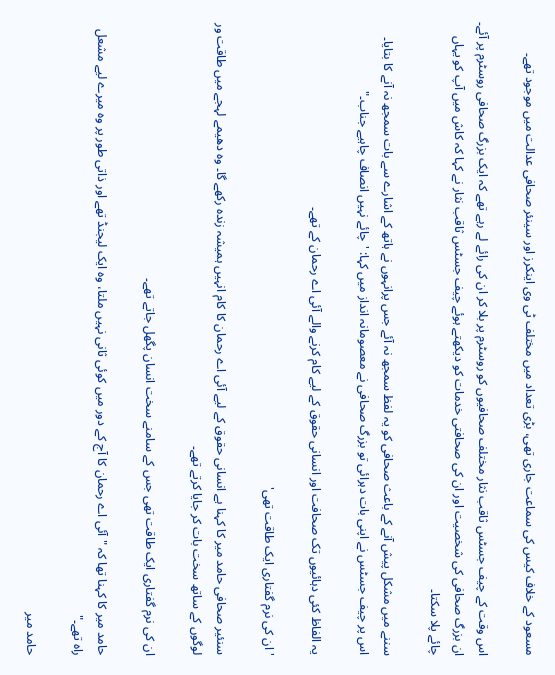مسعود کے خلاف کیس کی سماعت جاری تھی، بڑی تعداد میں مختلف ٹی وی اینکرز اور سینئر صحافی عدالت میں موجود تھے۔

اس وقت کے چیف جسٹس ثاقب نثار مختلف صحافیوں کو روسٹرم پر بلا کر ان کی رائے لے رہے تھے کہ ایک بزرگ صحافی روسٹرم پر آئے۔ ان بزرگ صحافی کی شخصیت اور ان کی صحافتی خدمات کو دیکھتے ہوئے چیف جسٹس ثاقب نثار نے کہا کہ کاش میں آپ کو یہاں چائے پلا سکتا۔

سننے میں مشکل پیش آنے کے باعث صحافی کو یہ لفظ سمجھ نہ آئے جس پرانہوں نے ہاتھ کے اشارے سے بات سمجھ نہ آنے کا بتایا۔ اس پر چیف جسٹس نے اپنی بات دہرائی تو بزرگ صحافی نے معصومانہ انداز میں کہا: 'چائے نہیں انصاف چاہیے جناب۔"

یہ الفاظ کئی دہائیوں تک صحافت اور انسانی حقوق کے لیے کام کرنے والے آئی اے رحمان کے تھے۔

'ان کی نرم گفتاری ایک طاقت تھی'

سنئیر صحافی حامد میر کا کہنا ہے انسانی حقوق کے لیے آئی اے رحمان کا کام انہیں ہمیشہ زندہ رکھے گا۔ وہ دھیمے لہجے میں طاقت ور لوگوں کے ساتھ سخت بات کر جایا کرتے تھے۔

ان کی نرم گفتاری ایک طاقت تھی جس کے سامنے سخت انسان پگھل جاتے تھے۔

حامد میر کا کہنا تھا کہ "آئی اے رحمان کا آج کے دور میں کوئی ثانی نہیں ملتا، وہ ایک لیجنڈ تھے اور ذاتی طور پر وہ میرے لیے مشعل راہ تھے۔"

حامد میر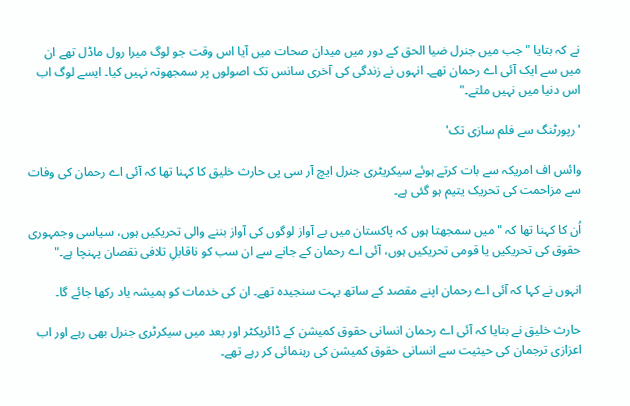نے کہ بتایا "جب میں جنرل ضیا الحق کے دور میں میدان صحات میں آیا اس وقت جو لوگ میرا رول ماڈل تھے ان میں سے ایک آئی اے رحمان تھے۔ انہوں نے زندگی کی آخری سانس تک اصولوں پر سمجھوتہ نہیں کیا۔ ایسے لوگ اب اس دنیا میں نہیں ملتے۔"

'رپورٹنگ سے فلم سازی تک'

وائس اف امریکہ سے بات کرتے ہوئے سیکریٹری جنرل ایچ آر سی پی حارث خلیق کا کہنا تھا کہ آئی اے رحمان کی وفات سے مزاحمت کی تحریک یتیم ہو گئی ہے۔

اُن کا کہنا تھا کہ "میں سمجھتا ہوں کہ پاکستان میں بے آواز لوگوں کی آواز بننے والی تحریکیں ہوں، سیاسی وجمہوری حقوق کی تحریکیں یا قومی تحریکیں ہوں، آئی اے رحمان کے جانے سے ان سب کو ناقابلِ تلافی نقصان پہنچا ہے۔"

انہوں نے کہا کہ آئی اے رحمان اپنے مقصد کے ساتھ بہت سنجیدہ تھے۔ ان کی خدمات کو ہمیشہ یاد رکھا جائے گا۔

حارث خلیق نے بتایا کہ آئی اے رحمان انسانی حقوق کمیشن کے ڈائریکٹر اور بعد میں سیکرٹری جنرل بھی رہے اور اب اعزازی ترجمان کی حیثیت سے انسانی حقوق کمیشن کی رہنمائی کر رہے تھے۔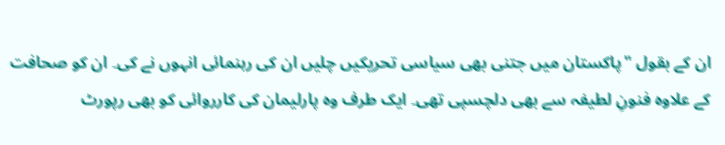ان کے بقول "پاکستان میں جتنی بھی سیاسی تحریکیں چلیں ان کی رہنمائی انہوں نے کی۔ ان کو صحافت کے علاوہ فنونِ لطیفہ سے بھی دلچسپی تھی۔ ایک طرف وہ پارلیمان کی کارروائی کو بھی رپورٹ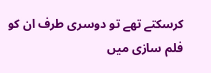کرسکتے تھے تو دوسری طرف ان کو فلم سازی میں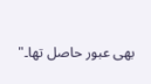بھی عبور حاصل تھا۔"